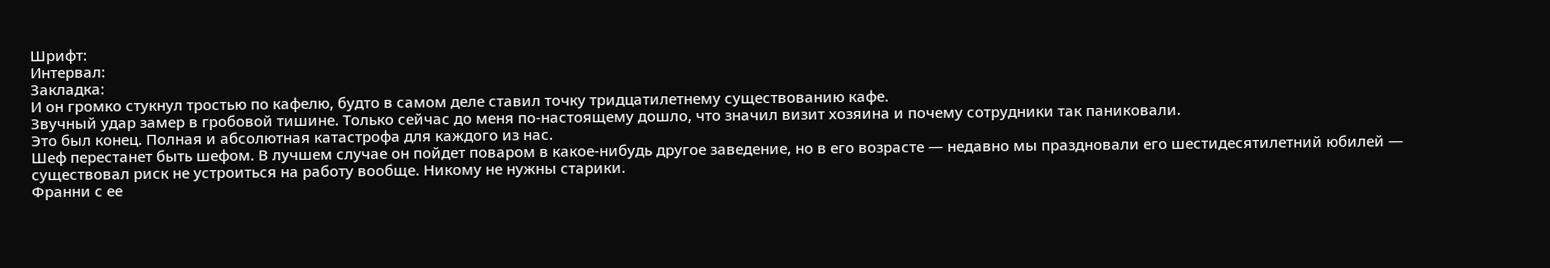Шрифт:
Интервал:
Закладка:
И он громко стукнул тростью по кафелю, будто в самом деле ставил точку тридцатилетнему существованию кафе.
Звучный удар замер в гробовой тишине. Только сейчас до меня по-настоящему дошло, что значил визит хозяина и почему сотрудники так паниковали.
Это был конец. Полная и абсолютная катастрофа для каждого из нас.
Шеф перестанет быть шефом. В лучшем случае он пойдет поваром в какое-нибудь другое заведение, но в его возрасте — недавно мы праздновали его шестидесятилетний юбилей — существовал риск не устроиться на работу вообще. Никому не нужны старики.
Франни с ее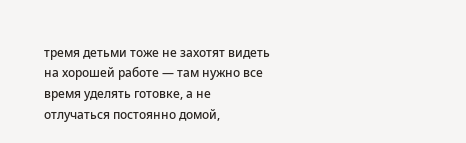тремя детьми тоже не захотят видеть на хорошей работе — там нужно все время уделять готовке, а не отлучаться постоянно домой,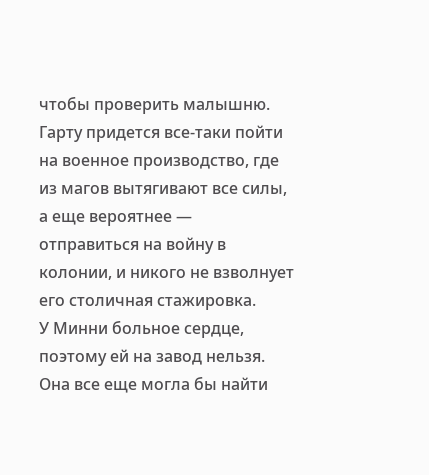чтобы проверить малышню.
Гарту придется все-таки пойти на военное производство, где из магов вытягивают все силы, а еще вероятнее — отправиться на войну в колонии, и никого не взволнует его столичная стажировка.
У Минни больное сердце, поэтому ей на завод нельзя. Она все еще могла бы найти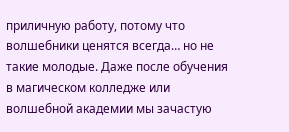приличную работу, потому что волшебники ценятся всегда… но не такие молодые. Даже после обучения в магическом колледже или волшебной академии мы зачастую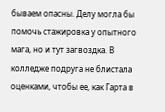бываем опасны. Делу могла бы помочь стажировка у опытного мага, но и тут загвоздка. В колледже подруга не блистала оценками, чтобы ее, как Гарта в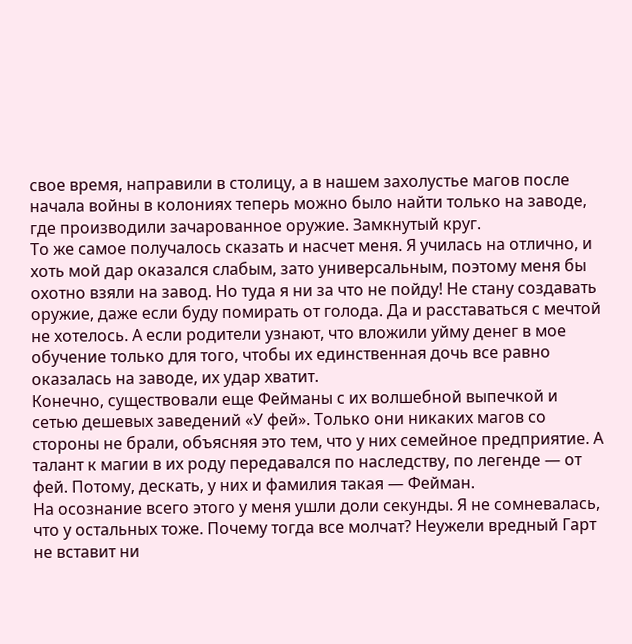свое время, направили в столицу, а в нашем захолустье магов после начала войны в колониях теперь можно было найти только на заводе, где производили зачарованное оружие. Замкнутый круг.
То же самое получалось сказать и насчет меня. Я училась на отлично, и хоть мой дар оказался слабым, зато универсальным, поэтому меня бы охотно взяли на завод. Но туда я ни за что не пойду! Не стану создавать оружие, даже если буду помирать от голода. Да и расставаться с мечтой не хотелось. А если родители узнают, что вложили уйму денег в мое обучение только для того, чтобы их единственная дочь все равно оказалась на заводе, их удар хватит.
Конечно, существовали еще Фейманы с их волшебной выпечкой и сетью дешевых заведений «У фей». Только они никаких магов со стороны не брали, объясняя это тем, что у них семейное предприятие. А талант к магии в их роду передавался по наследству, по легенде — от фей. Потому, дескать, у них и фамилия такая — Фейман.
На осознание всего этого у меня ушли доли секунды. Я не сомневалась, что у остальных тоже. Почему тогда все молчат? Неужели вредный Гарт не вставит ни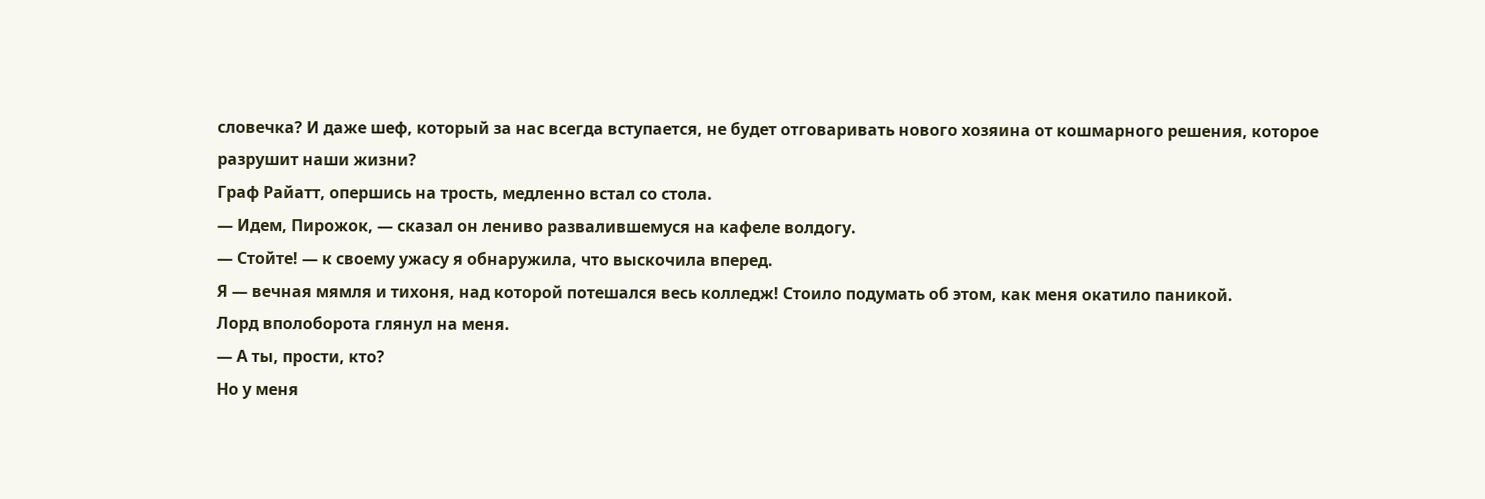словечка? И даже шеф, который за нас всегда вступается, не будет отговаривать нового хозяина от кошмарного решения, которое разрушит наши жизни?
Граф Райатт, опершись на трость, медленно встал со стола.
— Идем, Пирожок, — сказал он лениво развалившемуся на кафеле волдогу.
— Стойте! — к своему ужасу я обнаружила, что выскочила вперед.
Я — вечная мямля и тихоня, над которой потешался весь колледж! Стоило подумать об этом, как меня окатило паникой.
Лорд вполоборота глянул на меня.
— А ты, прости, кто?
Но у меня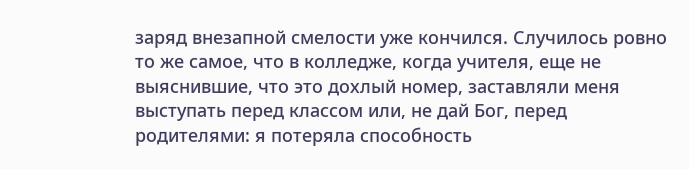заряд внезапной смелости уже кончился. Случилось ровно то же самое, что в колледже, когда учителя, еще не выяснившие, что это дохлый номер, заставляли меня выступать перед классом или, не дай Бог, перед родителями: я потеряла способность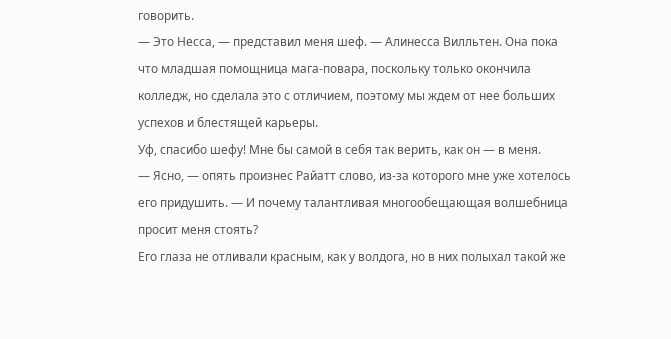говорить.
— Это Несса, — представил меня шеф. — Алинесса Вилльтен. Она пока что младшая помощница мага-повара, поскольку только окончила колледж, но сделала это с отличием, поэтому мы ждем от нее больших успехов и блестящей карьеры.
Уф, спасибо шефу! Мне бы самой в себя так верить, как он — в меня.
— Ясно, — опять произнес Райатт слово, из-за которого мне уже хотелось его придушить. — И почему талантливая многообещающая волшебница просит меня стоять?
Его глаза не отливали красным, как у волдога, но в них полыхал такой же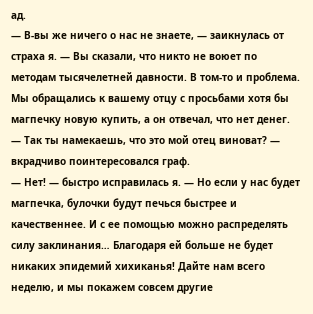ад.
— В-вы же ничего о нас не знаете, — заикнулась от страха я. — Вы сказали, что никто не воюет по методам тысячелетней давности. В том-то и проблема. Мы обращались к вашему отцу с просьбами хотя бы магпечку новую купить, а он отвечал, что нет денег.
— Так ты намекаешь, что это мой отец виноват? — вкрадчиво поинтересовался граф.
— Нет! — быстро исправилась я. — Но если у нас будет магпечка, булочки будут печься быстрее и качественнее. И с ее помощью можно распределять силу заклинания… Благодаря ей больше не будет никаких эпидемий хихиканья! Дайте нам всего неделю, и мы покажем совсем другие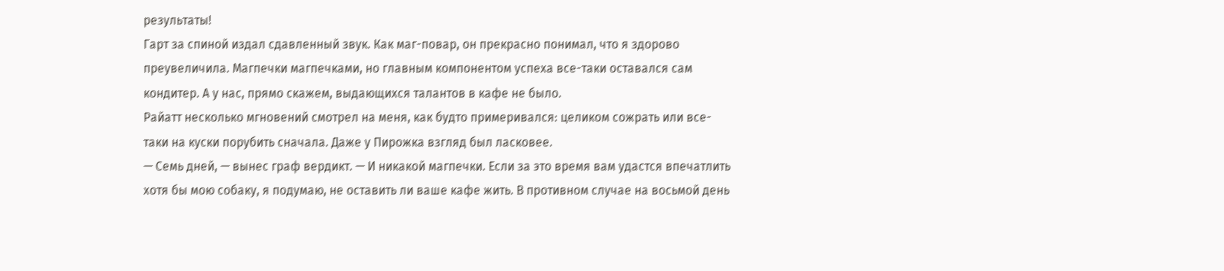результаты!
Гарт за спиной издал сдавленный звук. Как маг-повар, он прекрасно понимал, что я здорово преувеличила. Магпечки магпечками, но главным компонентом успеха все-таки оставался сам кондитер. А у нас, прямо скажем, выдающихся талантов в кафе не было.
Райатт несколько мгновений смотрел на меня, как будто примеривался: целиком сожрать или все-таки на куски порубить сначала. Даже у Пирожка взгляд был ласковее.
— Семь дней, — вынес граф вердикт. — И никакой магпечки. Если за это время вам удастся впечатлить хотя бы мою собаку, я подумаю, не оставить ли ваше кафе жить. В противном случае на восьмой день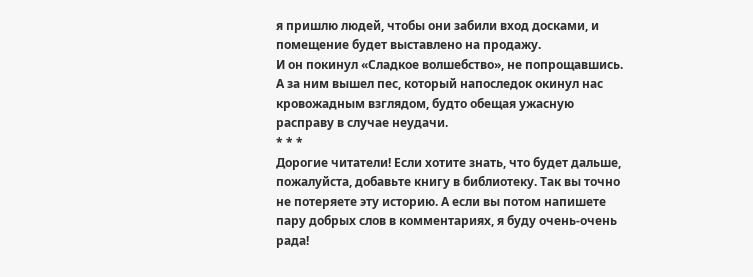я пришлю людей, чтобы они забили вход досками, и помещение будет выставлено на продажу.
И он покинул «Сладкое волшебство», не попрощавшись. А за ним вышел пес, который напоследок окинул нас кровожадным взглядом, будто обещая ужасную расправу в случае неудачи.
* * *
Дорогие читатели! Если хотите знать, что будет дальше, пожалуйста, добавьте книгу в библиотеку. Так вы точно не потеряете эту историю. А если вы потом напишете пару добрых слов в комментариях, я буду очень-очень рада!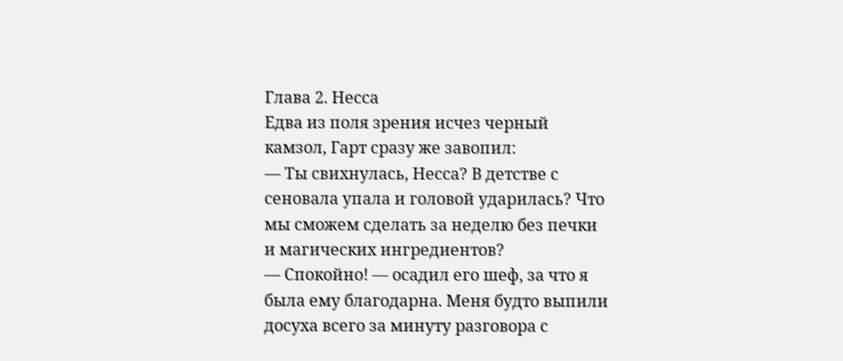Глава 2. Несса
Едва из поля зрения исчез черный камзол, Гарт сразу же завопил:
— Ты свихнулась, Несса? В детстве с сеновала упала и головой ударилась? Что мы сможем сделать за неделю без печки и магических ингредиентов?
— Спокойно! — осадил его шеф, за что я была ему благодарна. Меня будто выпили досуха всего за минуту разговора с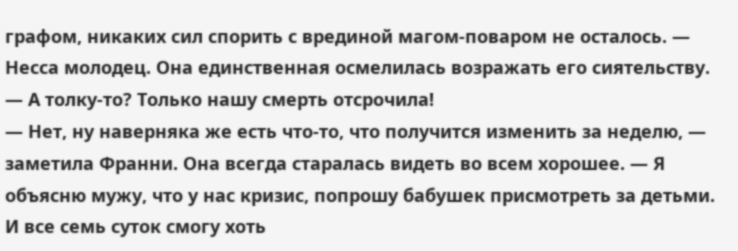графом, никаких сил спорить с врединой магом-поваром не осталось. — Несса молодец. Она единственная осмелилась возражать его сиятельству.
— А толку-то? Только нашу смерть отсрочила!
— Нет, ну наверняка же есть что-то, что получится изменить за неделю, — заметила Франни. Она всегда старалась видеть во всем хорошее. — Я объясню мужу, что у нас кризис, попрошу бабушек присмотреть за детьми. И все семь суток смогу хоть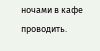ночами в кафе проводить.